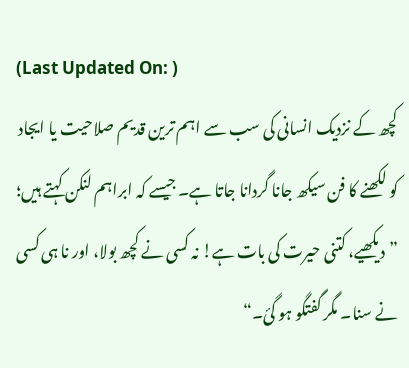(Last Updated On: )
کچھ کے نزدیک انسانی کی سب سے اہم ترین قدیم صلاحیت یا ایجاد کو لکھنے کا فن سیکھ جانا گردانا جاتا ہے۔ جیسے کہ ابراہم لنکن کہتے ہیں؛
”دیکھیے، کتنی حیرت کی بات ہے! نہ کسی نے کچھ بولا، اور نا ہی کسی نے سنا۔ مگر گفتگو ہو گئ۔“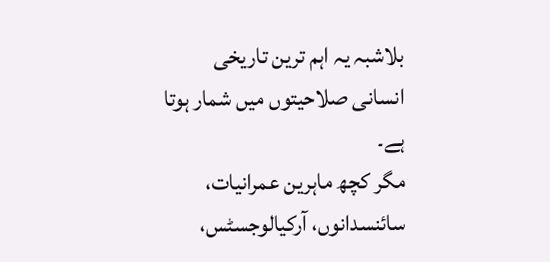بلاشبہ یہ اہم ترین تاریخی انسانی صلاحیتوں میں شمار ہوتا ہے۔
مگر کچھ ماہرین عمرانیات، سائنسدانوں، آرکیالوجسٹس،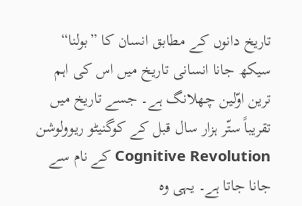تاریخ دانوں کے مطابق انسان کا ”بولنا“ سیکھ جانا انسانی تاریخ میں اس کی اہم ترین اوّلین چھلانگ ہے۔ جسے تاریخ میں تقریباً ستّر ہزار سال قبل کے کوگنیٹو ریوولوشن Cognitive Revolution کے نام سے جانا جاتا ہے۔ یہی وہ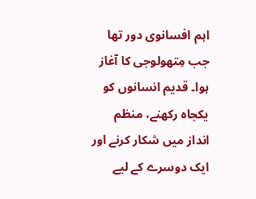اہم افسانوی دور تھا جب مِتھولوجی کا آغاز ہوا۔ قدیم انسانوں کو یکجاہ رکھنے، منظم انداز میں شکار کرنے اور ایک دوسرے کے لیے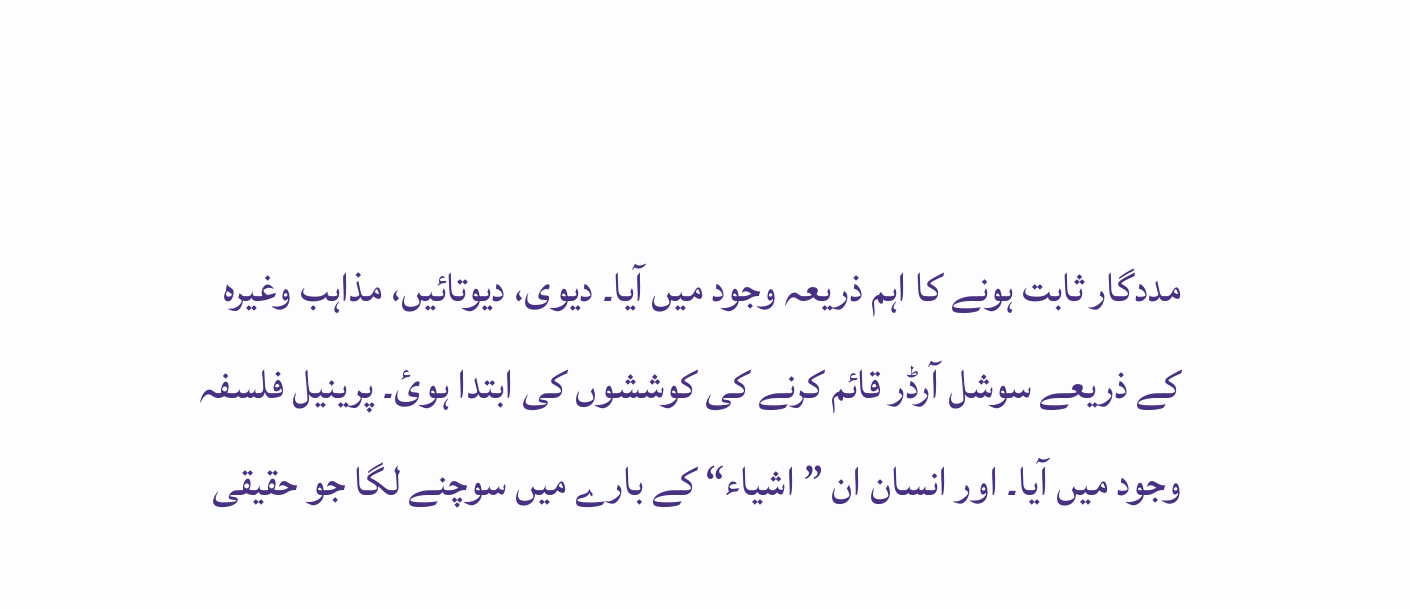مددگار ثابت ہونے کا اہم ذریعہ وجود میں آیا۔ دیوی، دیوتائیں، مذاہب وغیرہ کے ذریعے سوشل آرڈر قائم کرنے کی کوششوں کی ابتدا ہوئ۔ پرینیل فلسفہ وجود میں آیا۔ اور انسان ان ”اشیاء“ کے بارے میں سوچنے لگا جو حقیقی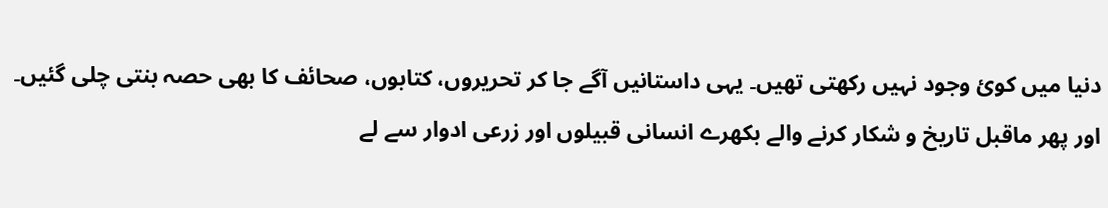دنیا میں کوئ وجود نہیں رکھتی تھیں۔ یہی داستانیں آگے جا کر تحریروں، کتابوں، صحائف کا بھی حصہ بنتی چلی گئیں۔ اور پھر ماقبل تاریخ و شکار کرنے والے بکھرے انسانی قبیلوں اور زرعی ادوار سے لے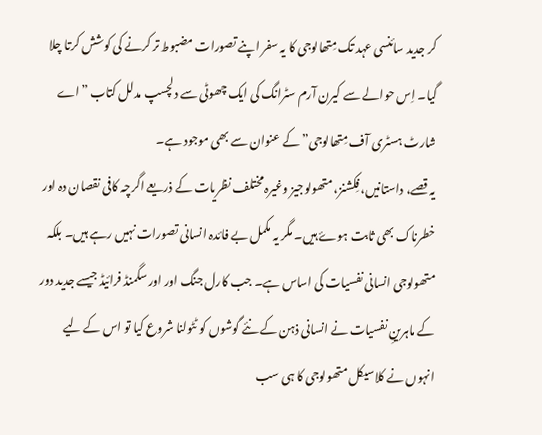کر جدید سائنسی عہد تک مِتھالوجی کا یہ سفر اپنے تصورات مضبوط تر کرنے کی کوشش کرتا چلا گیا۔ اِس حوالے سے کیرن آرم سٹرانگ کی ایک چھوٹی سے دلچسپ مدلل کتاب ”اے شارٹ ہسٹری آف مِتھالوجی” کے عنوان سے بھی موجود ہے۔
یہ قصے، داستانیں، فِکشنز، متھولوجیز وغیرہ مختلف نظریات کے ذریعے اگرچہ کافی نقصان دہ اور خطرناک بھی ثابت ہوۓ ہیں۔ مگر یہ مکمل بے فائدہ انسانی تصورات نہیں رہے ہیں۔ بلکہ متھولوجی انسانی نفسیات کی اساس ہے۔ جب کارل جنگ اور اور سگمنڈ فرائیڈ جیسے جدید دور کے ماہرینِ نفسیات نے انسانی ذہن کے نئے گوشوں کو ٹٹولنا شروع کیا تو اس کے لیے انہوں نے کلاسیکل متھولوجی کا ہی سب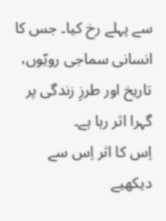سے پہلے رخ کیا۔ جس کا انسانی سماجی رویّوں، تاریخ اور طرزِ زندگی پر گہرا اثر رہا ہے۔
اِس کا اثر اِس سے دیکھیے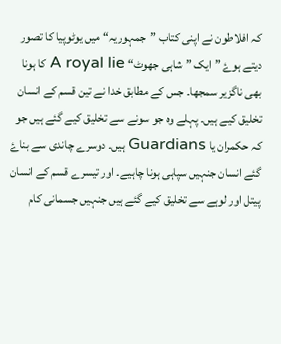کہ افلاطون نے اپنی کتاب ”جمہوریہ“ میں یوٹوپیا کا تصور دیتے ہوۓ ”ایک ”شاہی جھوٹ“ A royal lie کا ہونا بھی ناگزیر سمجھا۔ جس کے مطابق خدا نے تین قسم کے انسان تخلیق کیے ہیں۔ پہلے وہ جو سونے سے تخلیق کیے گئے ہیں جو کہ حکمران یا Guardians ہیں۔ دوسرے چاندی سے بناۓ گئے انسان جنہیں سپاہی ہونا چاہیے۔ اور تیسرے قسم کے انسان پیتل اور لوہے سے تخلیق کیے گئے ہیں جنہیں جسمانی کام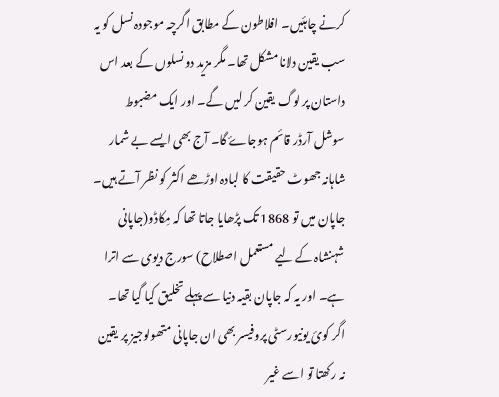کرنے چاہئیں۔ افلاطون کے مطابق اگرچہ موجودہ نسل کو یہ سب یقین دلانا مشکل تھا۔ مگر مزید دو نسلوں کے بعد اس داستان پر لوگ یقین کر لیں گے۔ اور ایک مضبوط سوشل آرڈر قائم ہوجاۓ گا۔ آج بھی ایسے بے شمار شاہانہ جھوٹ حقیقت کا لبادہ اوڑھے اکثر کو نظر آتے ہیں۔
جاپان میں تو 1868 تک پڑھایا جاتا تھا کہ مِکاڈو(جاپانی شہنشاہ کے لیے مستعمل اصطلاح) سورج دیوی سے اترا ہے۔ اور یہ کہ جاپان بقیہ دنیا سے پہلے تخلیق کیا گیا تھا۔ اگر کوئ یونیورسٹی پروفیسر بھی ان جاپانی متھولوجیز پر یقین نہ رکھتا تو اسے غیر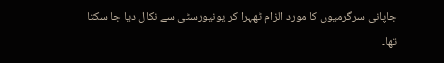جاپانی سرگرمیوں کا مورد الزام ٹھہرا کر یونیورسٹی سے نکال دیا جا سکتا تھا۔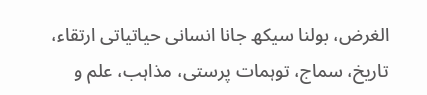الغرض، بولنا سیکھ جانا انسانی حیاتیاتی ارتقاء، تاریخ، سماج، توہمات پرستی، مذاہب، علم و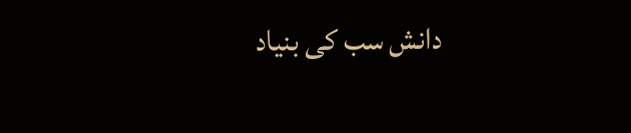دانش سب کی بنیاد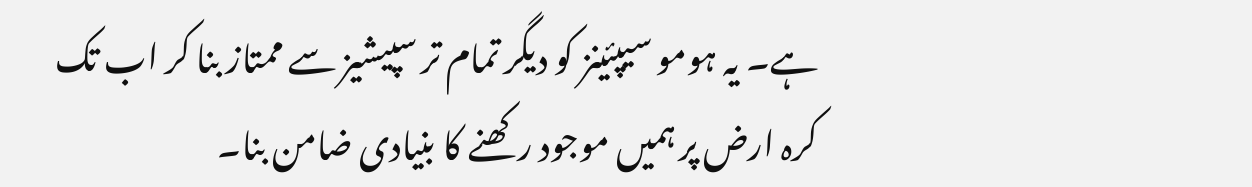ہے۔ یہ ہومو سیپئینز کو دیگر تمام تر سپیشیز سے ممتاز بنا کر اب تک کرہ ارض پر ہمیں موجود رکھنے کا بنیادی ضامن بنا۔